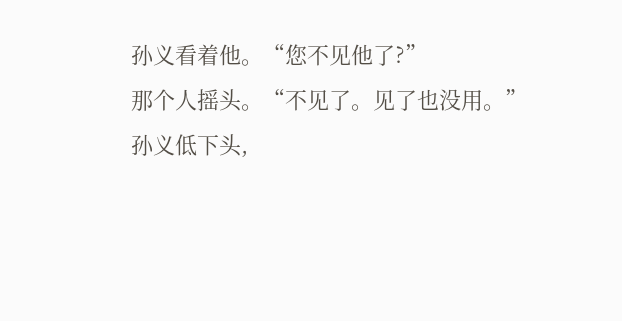孙义看着他。“您不见他了?”
那个人摇头。“不见了。见了也没用。”
孙义低下头,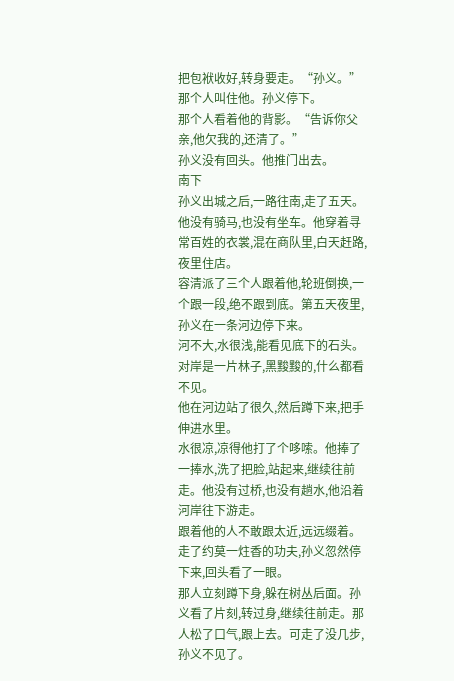把包袱收好,转身要走。“孙义。”那个人叫住他。孙义停下。
那个人看着他的背影。“告诉你父亲,他欠我的,还清了。”
孙义没有回头。他推门出去。
南下
孙义出城之后,一路往南,走了五天。
他没有骑马,也没有坐车。他穿着寻常百姓的衣裳,混在商队里,白天赶路,夜里住店。
容清派了三个人跟着他,轮班倒换,一个跟一段,绝不跟到底。第五天夜里,孙义在一条河边停下来。
河不大,水很浅,能看见底下的石头。对岸是一片林子,黑黢黢的,什么都看不见。
他在河边站了很久,然后蹲下来,把手伸进水里。
水很凉,凉得他打了个哆嗦。他捧了一捧水,洗了把脸,站起来,继续往前走。他没有过桥,也没有趟水,他沿着河岸往下游走。
跟着他的人不敢跟太近,远远缀着。走了约莫一炷香的功夫,孙义忽然停下来,回头看了一眼。
那人立刻蹲下身,躲在树丛后面。孙义看了片刻,转过身,继续往前走。那人松了口气,跟上去。可走了没几步,孙义不见了。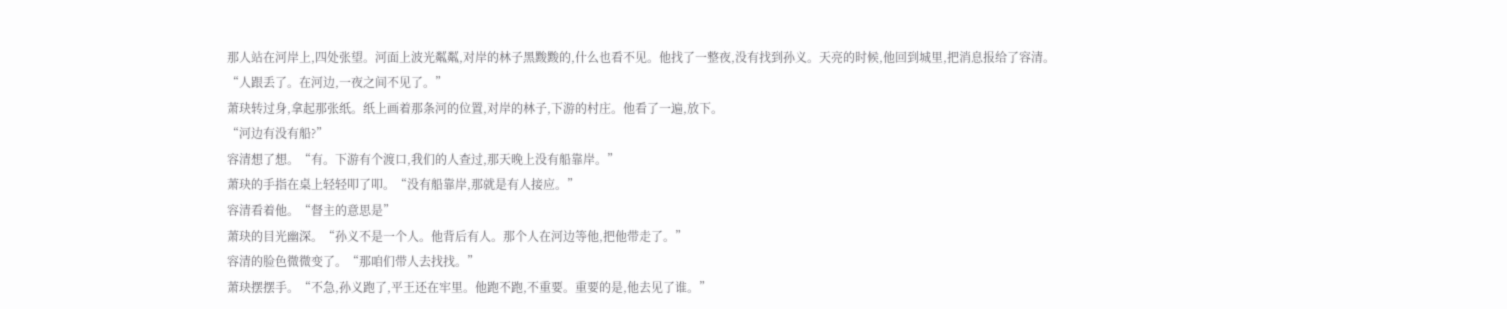那人站在河岸上,四处张望。河面上波光粼粼,对岸的林子黑黢黢的,什么也看不见。他找了一整夜,没有找到孙义。天亮的时候,他回到城里,把消息报给了容清。
“人跟丢了。在河边,一夜之间不见了。”
萧玦转过身,拿起那张纸。纸上画着那条河的位置,对岸的林子,下游的村庄。他看了一遍,放下。
“河边有没有船?”
容清想了想。“有。下游有个渡口,我们的人查过,那天晚上没有船靠岸。”
萧玦的手指在桌上轻轻叩了叩。“没有船靠岸,那就是有人接应。”
容清看着他。“督主的意思是”
萧玦的目光幽深。“孙义不是一个人。他背后有人。那个人在河边等他,把他带走了。”
容清的脸色微微变了。“那咱们带人去找找。”
萧玦摆摆手。“不急,孙义跑了,平王还在牢里。他跑不跑,不重要。重要的是,他去见了谁。”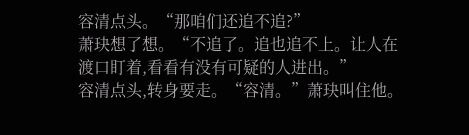容清点头。“那咱们还追不追?”
萧玦想了想。“不追了。追也追不上。让人在渡口盯着,看看有没有可疑的人进出。”
容清点头,转身要走。“容清。”萧玦叫住他。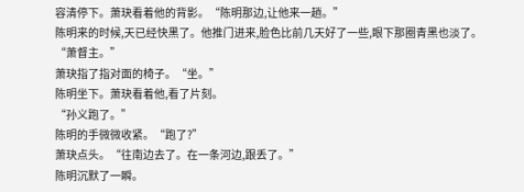容清停下。萧玦看着他的背影。“陈明那边,让他来一趟。”
陈明来的时候,天已经快黑了。他推门进来,脸色比前几天好了一些,眼下那圈青黑也淡了。
“萧督主。”
萧玦指了指对面的椅子。“坐。”
陈明坐下。萧玦看着他,看了片刻。
“孙义跑了。”
陈明的手微微收紧。“跑了?”
萧玦点头。“往南边去了。在一条河边,跟丢了。”
陈明沉默了一瞬。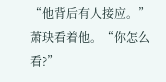“他背后有人接应。”
萧玦看着他。“你怎么看?”